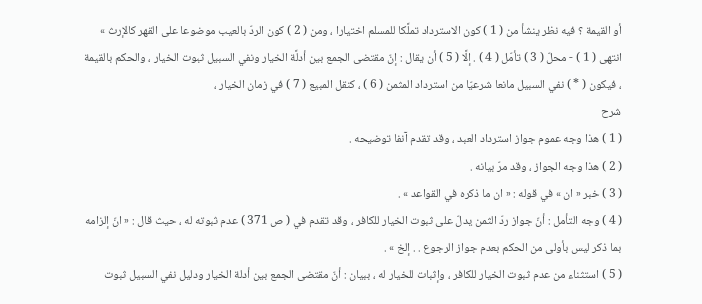أو القيمة ؟ فيه نظر ينشأ من ( 1 ) كون الاسترداد تملَّكا للمسلم اختيارا ، ومن ( 2 ) كون الردّ بالعيب موضوعا على القهر كالإرث » انتهى ( 1 ) - محلّ ( 3 ) تأمّل ( 4 ) . إلَّا ( 5 ) أن يقال : إنّ مقتضى الجمع بين أدلَّة الخيار ونفي السبيل ثبوت الخيار ، والحكم بالقيمة ، فيكون ( * ) نفي السبيل مانعا شرعيّا من استرداد المثمن ( 6 ) ، كنقل المبيع ( 7 ) في زمان الخيار ،
شرح
( 1 ) هذا وجه عموم جواز استرداد العبد ، وقد تقدم آنفا توضيحه .
( 2 ) هذا وجه الجواز ، وقد مرّ بيانه .
( 3 ) خبر « ان » في قوله : « ان ما ذكره في القواعد » .
( 4 ) وجه التأمل : أنّ جواز ردّ الثمن يدلّ على ثبوت الخيار للكافر ، وقد تقدم في ( ص 371 ) عدم ثبوته له ، حيث قال : « انّ إلزامه بما ذكر ليس بأولى من الحكم بعدم جواز الرجوع . . إلخ » .
( 5 ) استثناء من عدم ثبوت الخيار للكافر ، وإثبات للخيار له ، ببيان : أنّ مقتضى الجمع بين أدلة الخيار ودليل نفي السبيل ثبوت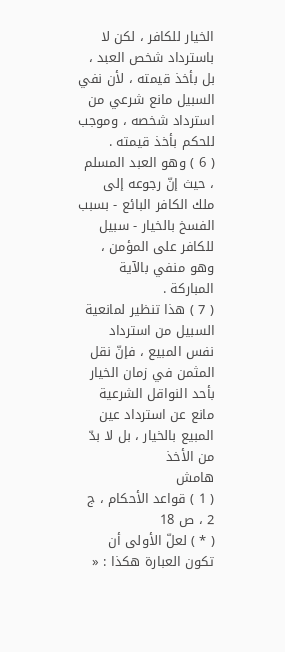الخيار للكافر ، لكن لا باسترداد شخص العبد ، بل بأخذ قيمته ، لأن نفي السبيل مانع شرعي من استرداد شخصه ، وموجب للحكم بأخذ قيمته .
( 6 ) وهو العبد المسلم ، حيث إنّ رجوعه إلى ملك الكافر البائع - بسبب الفسخ بالخيار - سبيل للكافر على المؤمن ، وهو منفي بالآية المباركة .
( 7 ) هذا تنظير لمانعية السبيل من استرداد نفس المبيع ، فإنّ نقل المثمن في زمان الخيار بأحد النواقل الشرعية مانع عن استرداد عين المبيع بالخيار ، بل لا بدّ من الأخذ
هامش
( 1 ) قواعد الأحكام ، ج 2 ، ص 18
( * ) لعلّ الأولى أن تكون العبارة هكذا : «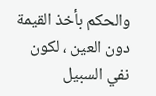والحكم بأخذ القيمة دون العين ، لكون نفي السبيل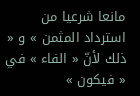مانعا شرعيا من استرداد المثمن » و « ذلك لأنّ « الفاء » في « فيكون »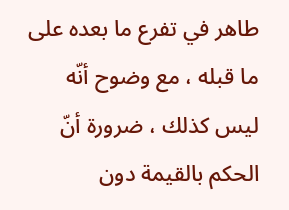طاهر في تفرع ما بعده على ما قبله ، مع وضوح أنّه ليس كذلك ، ضرورة أنّ الحكم بالقيمة دون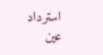استرداد عين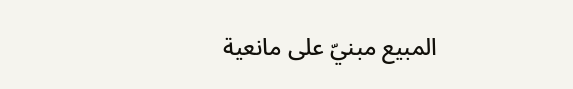المبيع مبنيّ على مانعية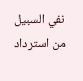نفي السبيل من استرداد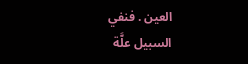العين . فنفي السبيل علَّة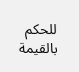للحكم بالقيمة